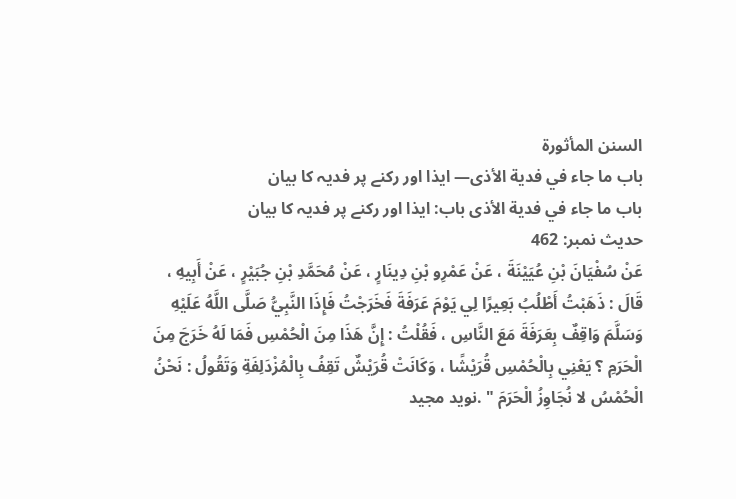السنن المأثورة
باب ما جاء في فدية الأذى— ایذا اور رکنے پر فدیہ کا بیان
باب ما جاء في فدية الأذى باب: ایذا اور رکنے پر فدیہ کا بیان
حدیث نمبر: 462
عَنْ سُفْيَانَ بْنِ عُيَيْنَةَ ، عَنْ عَمْرِو بْنِ دِينَارٍ ، عَنْ مُحَمَّدِ بْنِ جُبَيْرٍ ، عَنْ أَبِيهِ ، قَالَ : ذَهَبْتُ أَطْلُبُ بَعِيرًا لِي يَوْمَ عَرَفَةَ فَخَرَجْتُ فَإِذَا النَّبِيُّ صَلَّى اللَّهُ عَلَيْهِ وَسَلَّمَ وَاقِفٌ بِعَرَفَةَ مَعَ النَّاسِ ، فَقُلْتُ : إِنَّ هَذَا مِنَ الْحُمْسِ فَمَا لَهُ خَرَجَ مِنَ الْحَرَمِ ؟ يَعْنِي بِالْحُمْسِ قُرَيْشًا ، وَكَانَتْ قُرَيْشٌ تَقِفُ بِالْمُزْدَلِفَةِ وَتَقُولُ : نَحْنُ الْحُمْسُ لا نُجَاوِزُ الْحَرَمَ " .نوید مجید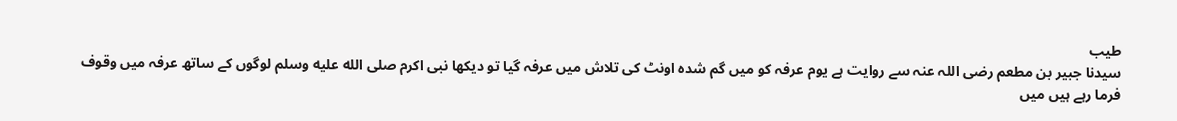طیب
سیدنا جبیر بن مطعم رضی اللہ عنہ سے روایت ہے یوم عرفہ کو میں گم شدہ اونٹ کی تلاش میں عرفہ گیا تو دیکھا نبی اکرم صلى الله عليه وسلم لوگوں کے ساتھ عرفہ میں وقوف فرما رہے ہیں میں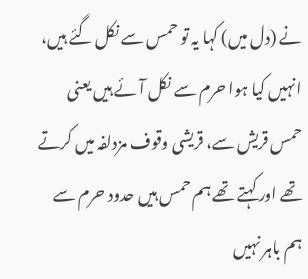نے (دل میں) کہا یہ تو حمس سے نکل گئے ہیں، انہیں کیا ہوا حرم سے نکل آئے ہیں یعنی حمس قریش سے، قریشی وقوف مزدلفہ میں کرتے تھے اور کہتے تھے ہم حمس ہیں حدود حرم سے ہم باہر نہیں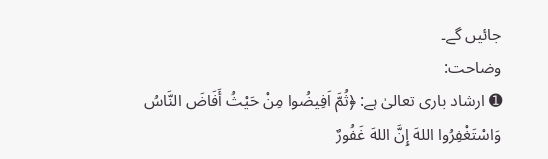جائیں گے۔
وضاحت:
➊ ارشاد باری تعالیٰ ہے: ﴿ثُمَّ اَفِيضُوا مِنْ حَيْثُ أَفَاضَ النَّاسُ وَاسْتَغْفِرُوا اللهَ إِنَّ اللهَ غَفُورٌ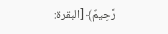رَّحِيمٌ﴾ [البقرة: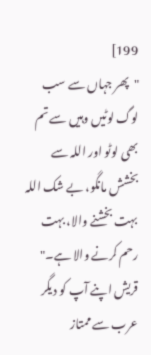199]
"پھر جہاں سے سب لوگ لوٹیں وہیں سے تم بھی لوٹو اور اللہ سے بخشش مانگو، بے شک اللہ بہت بخشنے والا، بہت رحم کرنے والا ہے۔"
قریش اپنے آپ کو دیگر عرب سے ممتاز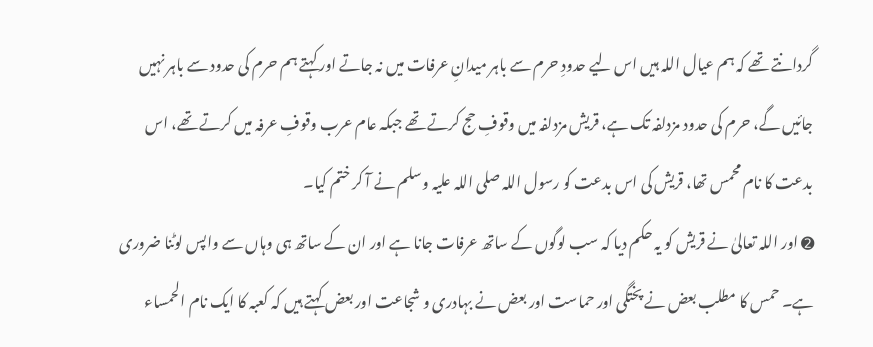گردانتے تھے کہ ہم عیال اللہ ہیں اس لیے حدودِ حرم سے باہر میدانِ عرفات میں نہ جاتے اور کہتے ہم حرم کی حدود سے باہر نہیں جائیں گے، حرم کی حدود مزدلفہ تک ہے، قریش مزدلفہ میں وقوفِ حج کرتے تھے جبکہ عام عرب وقوفِ عرفہ میں کرتے تھے، اس بدعت کا نام محمس تھا، قریش کی اس بدعت کو رسول اللہ صلی اللہ علیہ وسلم نے آ کر ختم کیا۔
➋ اور اللہ تعالیٰ نے قریش کو یہ حکم دیا کہ سب لوگوں کے ساتھ عرفات جانا ہے اور ان کے ساتھ ہی وہاں سے واپس لوٹنا ضروری ہے۔ حمس کا مطلب بعض نے پختگی اور حماست اور بعض نے بہادری و شجاعت اور بعض کہتے ہیں کہ کعبہ کا ایک نام الحمساء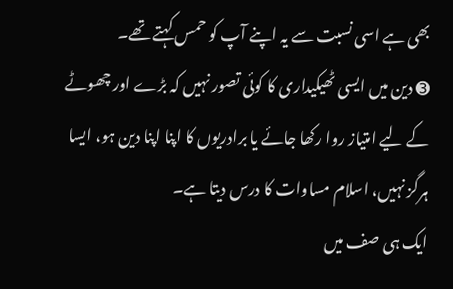بھی ہے اسی نسبت سے یہ اپنے آپ کو حمس کہتے تھے۔
➌ دین میں ایسی ٹھیکیداری کا کوئی تصور نہیں کہ بڑے اور چھوٹے کے لیے امتیاز روا رکھا جائے یا برادریوں کا اپنا اپنا دین ہو، ایسا ہرگز نہیں، اسلام مساوات کا درس دیتا ہے۔
ایک ہی صف میں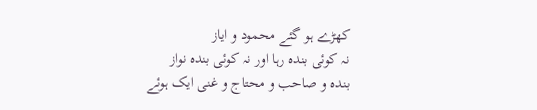کھڑے ہو گئے محمود و ایاز
نہ کوئی بندہ رہا اور نہ کوئی بندہ نواز
بندہ و صاحب و محتاج و غنی ایک ہوئے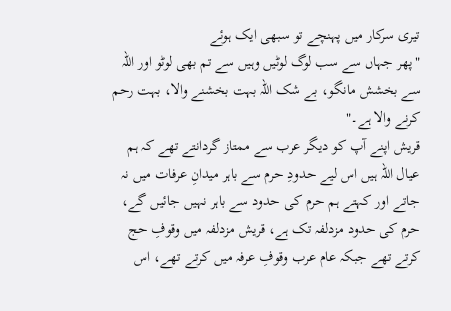تیری سرکار میں پہنچے تو سبھی ایک ہوئے
"پھر جہاں سے سب لوگ لوٹیں وہیں سے تم بھی لوٹو اور اللہ سے بخشش مانگو، بے شک اللہ بہت بخشنے والا، بہت رحم کرنے والا ہے۔"
قریش اپنے آپ کو دیگر عرب سے ممتاز گردانتے تھے کہ ہم عیال اللہ ہیں اس لیے حدودِ حرم سے باہر میدانِ عرفات میں نہ جاتے اور کہتے ہم حرم کی حدود سے باہر نہیں جائیں گے، حرم کی حدود مزدلفہ تک ہے، قریش مزدلفہ میں وقوفِ حج کرتے تھے جبکہ عام عرب وقوفِ عرفہ میں کرتے تھے، اس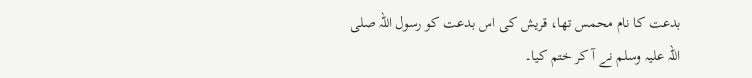بدعت کا نام محمس تھا، قریش کی اس بدعت کو رسول اللہ صلی اللہ علیہ وسلم نے آ کر ختم کیا۔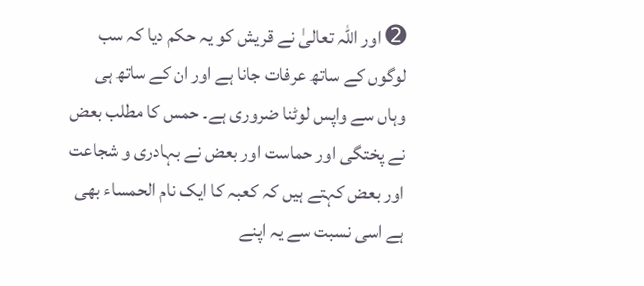➋ اور اللہ تعالیٰ نے قریش کو یہ حکم دیا کہ سب لوگوں کے ساتھ عرفات جانا ہے اور ان کے ساتھ ہی وہاں سے واپس لوٹنا ضروری ہے۔ حمس کا مطلب بعض نے پختگی اور حماست اور بعض نے بہادری و شجاعت اور بعض کہتے ہیں کہ کعبہ کا ایک نام الحمساء بھی ہے اسی نسبت سے یہ اپنے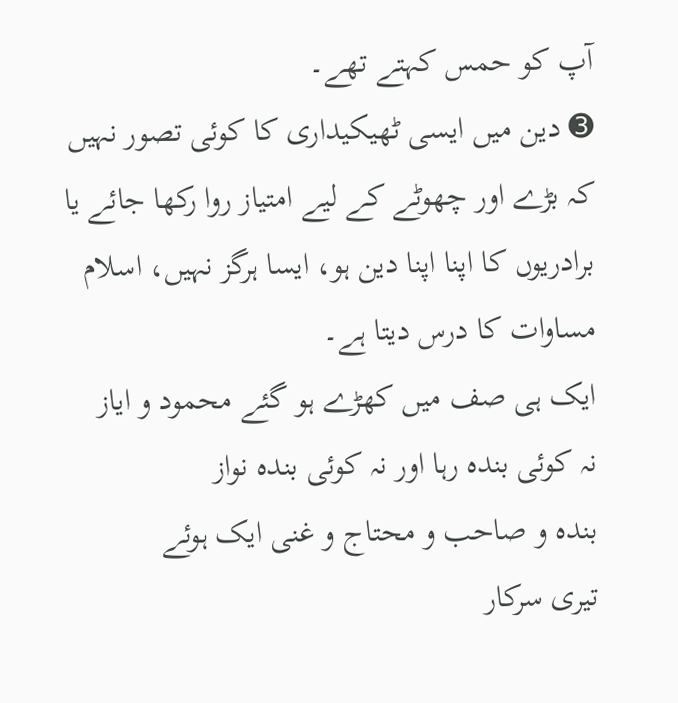آپ کو حمس کہتے تھے۔
➌ دین میں ایسی ٹھیکیداری کا کوئی تصور نہیں کہ بڑے اور چھوٹے کے لیے امتیاز روا رکھا جائے یا برادریوں کا اپنا اپنا دین ہو، ایسا ہرگز نہیں، اسلام مساوات کا درس دیتا ہے۔
ایک ہی صف میں کھڑے ہو گئے محمود و ایاز
نہ کوئی بندہ رہا اور نہ کوئی بندہ نواز
بندہ و صاحب و محتاج و غنی ایک ہوئے
تیری سرکار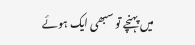میں پہنچے تو سبھی ایک ہوئے